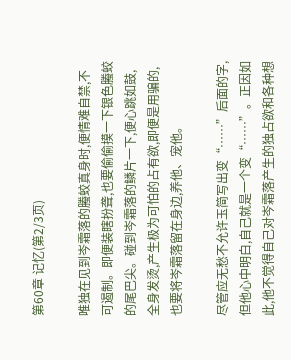第60章 记忆(第2/3页)

唯独在见到岑霜落的螣蛟真身时,便情难自禁,不可遏制。即便装瞎扮聋,也要偷偷摸一下银色螣蛟的尾巴尖。碰到岑霜落的鳞片一下,便心跳如鼓,全身发烫,产生极为可怕的占有欲,即便是用骗的,也要将岑霜落留在身边,养他、宠他。

尽管应无愁不允许玉简写出变“……”后面的字,但他心中明白,自己就是一个变“……”。正因如此,他不觉得自己对岑霜落产生的独占欲和各种想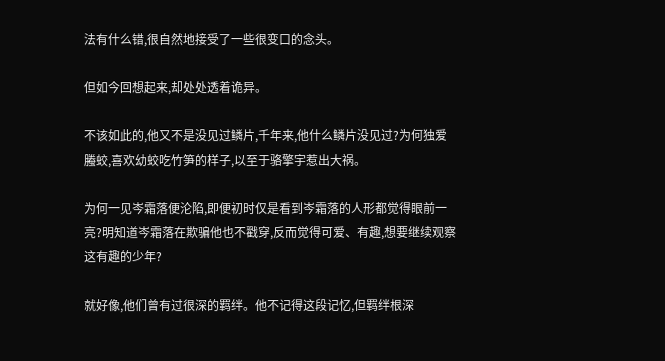法有什么错,很自然地接受了一些很变口的念头。

但如今回想起来,却处处透着诡异。

不该如此的,他又不是没见过鳞片,千年来,他什么鳞片没见过?为何独爱螣蛟,喜欢幼蛟吃竹笋的样子,以至于骆擎宇惹出大祸。

为何一见岑霜落便沦陷,即便初时仅是看到岑霜落的人形都觉得眼前一亮?明知道岑霜落在欺骗他也不戳穿,反而觉得可爱、有趣,想要继续观察这有趣的少年?

就好像,他们曾有过很深的羁绊。他不记得这段记忆,但羁绊根深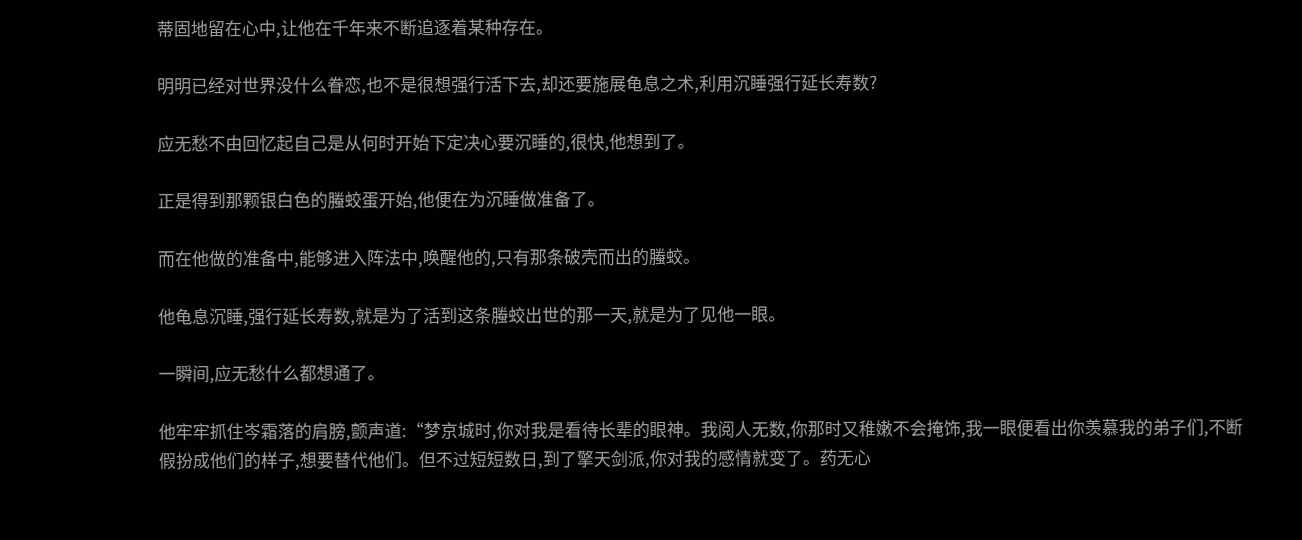蒂固地留在心中,让他在千年来不断追逐着某种存在。

明明已经对世界没什么眷恋,也不是很想强行活下去,却还要施展龟息之术,利用沉睡强行延长寿数?

应无愁不由回忆起自己是从何时开始下定决心要沉睡的,很快,他想到了。

正是得到那颗银白色的螣蛟蛋开始,他便在为沉睡做准备了。

而在他做的准备中,能够进入阵法中,唤醒他的,只有那条破壳而出的螣蛟。

他龟息沉睡,强行延长寿数,就是为了活到这条螣蛟出世的那一天,就是为了见他一眼。

一瞬间,应无愁什么都想通了。

他牢牢抓住岑霜落的肩膀,颤声道:“梦京城时,你对我是看待长辈的眼神。我阅人无数,你那时又稚嫩不会掩饰,我一眼便看出你羡慕我的弟子们,不断假扮成他们的样子,想要替代他们。但不过短短数日,到了擎天剑派,你对我的感情就变了。药无心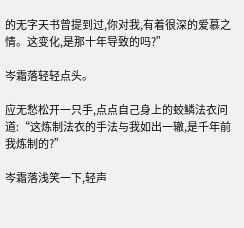的无字天书曾提到过,你对我,有着很深的爱慕之情。这变化,是那十年导致的吗?”

岑霜落轻轻点头。

应无愁松开一只手,点点自己身上的蛟鳞法衣问道:“这炼制法衣的手法与我如出一辙,是千年前我炼制的?”

岑霜落浅笑一下,轻声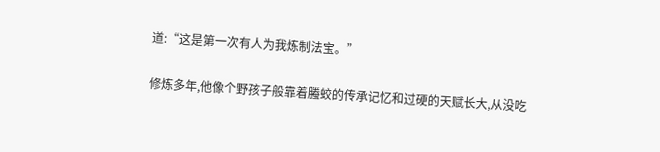道:“这是第一次有人为我炼制法宝。”

修炼多年,他像个野孩子般靠着螣蛟的传承记忆和过硬的天赋长大,从没吃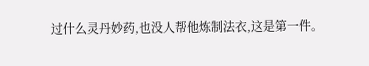过什么灵丹妙药,也没人帮他炼制法衣,这是第一件。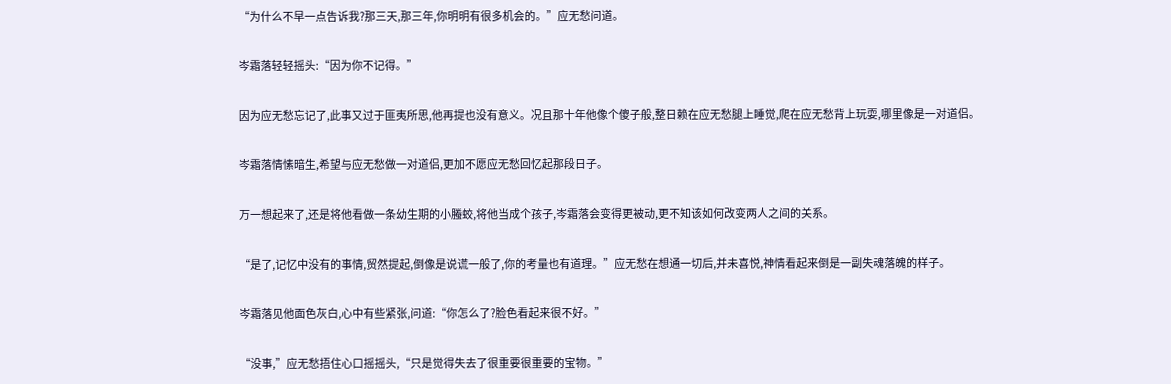“为什么不早一点告诉我?那三天,那三年,你明明有很多机会的。”应无愁问道。

岑霜落轻轻摇头:“因为你不记得。”

因为应无愁忘记了,此事又过于匪夷所思,他再提也没有意义。况且那十年他像个傻子般,整日赖在应无愁腿上睡觉,爬在应无愁背上玩耍,哪里像是一对道侣。

岑霜落情愫暗生,希望与应无愁做一对道侣,更加不愿应无愁回忆起那段日子。

万一想起来了,还是将他看做一条幼生期的小螣蛟,将他当成个孩子,岑霜落会变得更被动,更不知该如何改变两人之间的关系。

“是了,记忆中没有的事情,贸然提起,倒像是说谎一般了,你的考量也有道理。”应无愁在想通一切后,并未喜悦,神情看起来倒是一副失魂落魄的样子。

岑霜落见他面色灰白,心中有些紧张,问道:“你怎么了?脸色看起来很不好。”

“没事,”应无愁捂住心口摇摇头,“只是觉得失去了很重要很重要的宝物。”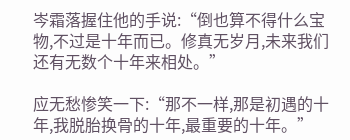岑霜落握住他的手说:“倒也算不得什么宝物,不过是十年而已。修真无岁月,未来我们还有无数个十年来相处。”

应无愁惨笑一下:“那不一样,那是初遇的十年,我脱胎换骨的十年,最重要的十年。”